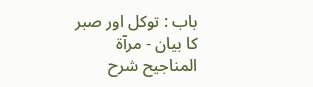باب : توکل اور صبر کا بیان - مرآۃ المناجیح شرح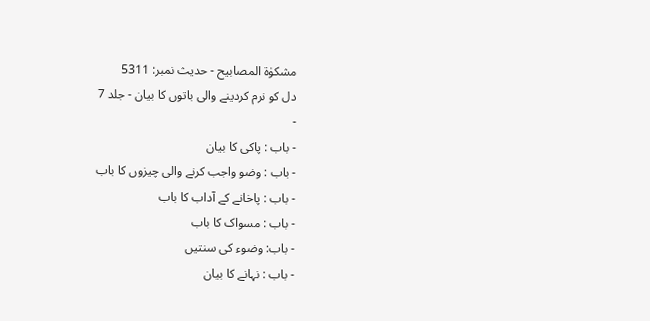مشکوٰۃ المصابیح - حدیث نمبر: 5311
دل کو نرم کردینے والی باتوں کا بیان - جلد 7
-
- باب : پاکی کا بیان
- باب : وضو واجب کرنے والی چیزوں کا باب
- باب : پاخانے کے آداب کا باب
- باب : مسواک کا باب
- باب: وضوء کی سنتیں
- باب : نہانے کا بیان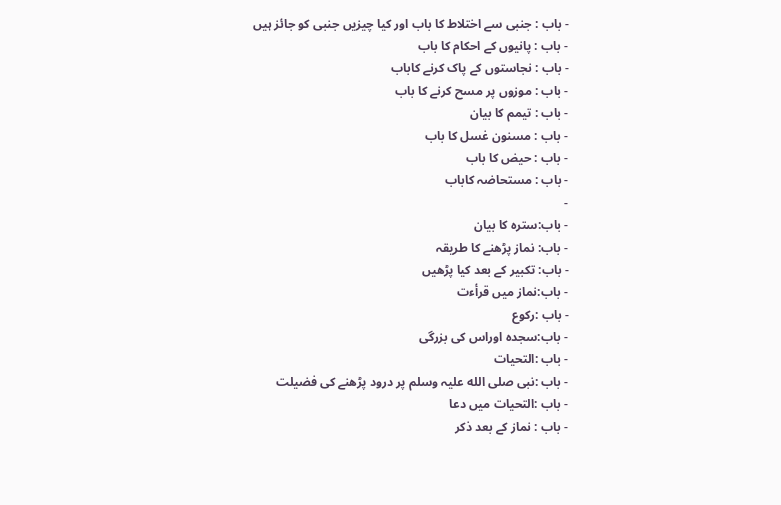- باب : جنبی سے اختلاط کا باب اور کیا چیزیں جنبی کو جائز ہیں
- باب : پانیوں کے احکام کا باب
- باب : نجاستوں کے پاک کرنے کاباب
- باب : موزوں پر مسح کرنے کا باب
- باب : تیمم کا بیان
- باب : مسنون غسل کا باب
- باب : حیض کا باب
- باب : مستحاضہ کاباب
-
- باب:سترہ کا بیان
- باب: نماز پڑھنے کا طریقہ
- باب: تکبیر کے بعد کیا پڑھیں
- باب:نماز میں قرأءت
- باب :رکوع
- باب:سجدہ اوراس کی بزرگی
- باب :التحیات
- باب :نبی صلی الله علیہ وسلم پر درود پڑھنے کی فضیلت
- باب :التحیات میں دعا
- باب : نماز کے بعد ذکر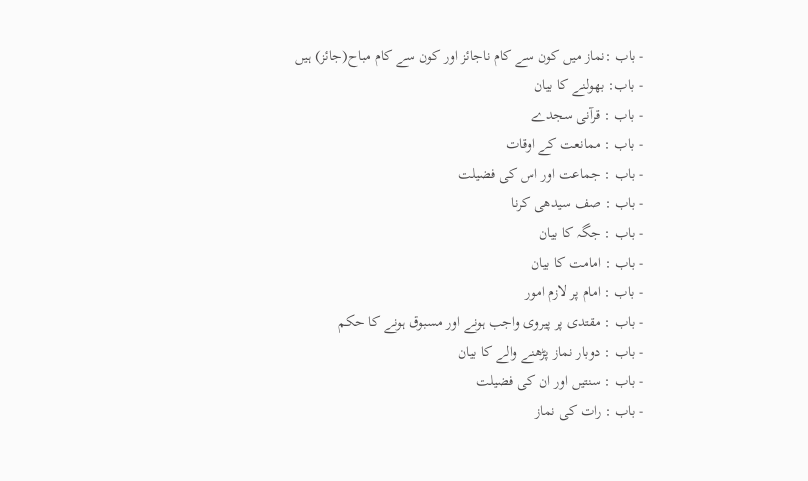- باب :نماز میں کون سے کام ناجائز اور کون سے کام مباح(جائز) ہیں
- باب: بھولنے کا بیان
- باب : قرآنی سجدے
- باب : ممانعت کے اوقات
- باب : جماعت اور اس کی فضیلت
- باب : صف سیدھی کرنا
- باب : جگہ کا بیان
- باب : امامت کا بیان
- باب : امام پر لازم امور
- باب : مقتدی پر پیروی واجب ہونے اور مسبوق ہونے كا حکم
- باب : دوبار نماز پڑھنے والے کا بیان
- باب : سنتیں اور ان کی فضیلت
- باب : رات کی نماز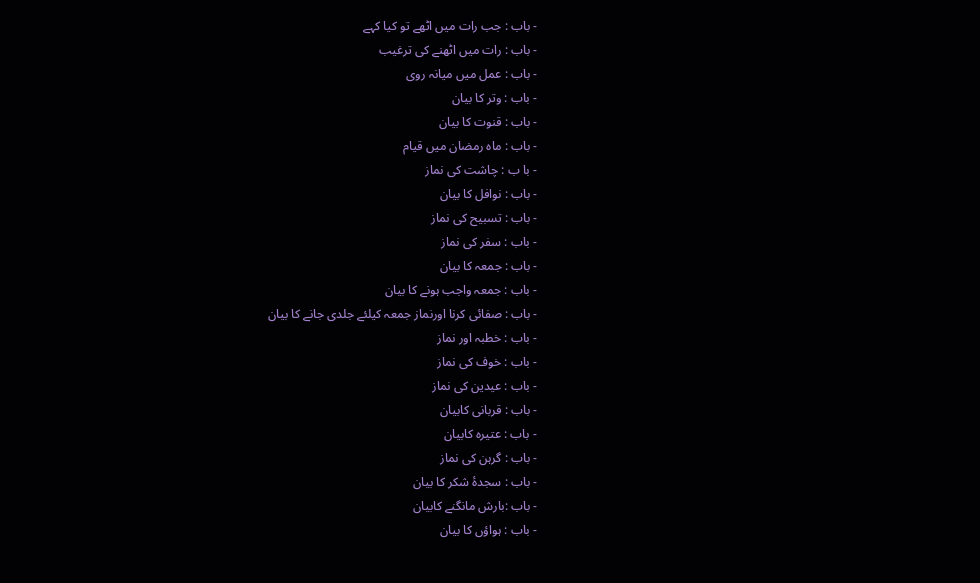- باب : جب رات میں اٹھے تو کیا کہے
- باب : رات میں اٹھنے کی ترغیب
- باب : عمل میں میانہ روی
- باب : وتر کا بیان
- باب : قنوت کا بیان
- باب : ماہ رمضان میں قیام
- با ب : چاشت کی نماز
- باب : نوافل کا بیان
- باب : تسبیح کی نماز
- باب : سفر کی نماز
- باب : جمعہ کا بیان
- باب : جمعہ واجب ہونے کا بیان
- باب : صفائی کرنا اورنماز جمعہ کیلئے جلدی جانے کا بیان
- باب : خطبہ اور نماز
- باب : خوف کی نماز
- باب : عیدین کی نماز
- باب : قربانی کابيان
- باب : عتیرہ کابیان
- باب : گرہن کی نماز
- باب : سجدۂ شکر کا بیان
- باب :بارش مانگنے کابیان
- باب : ہواؤں کا بیان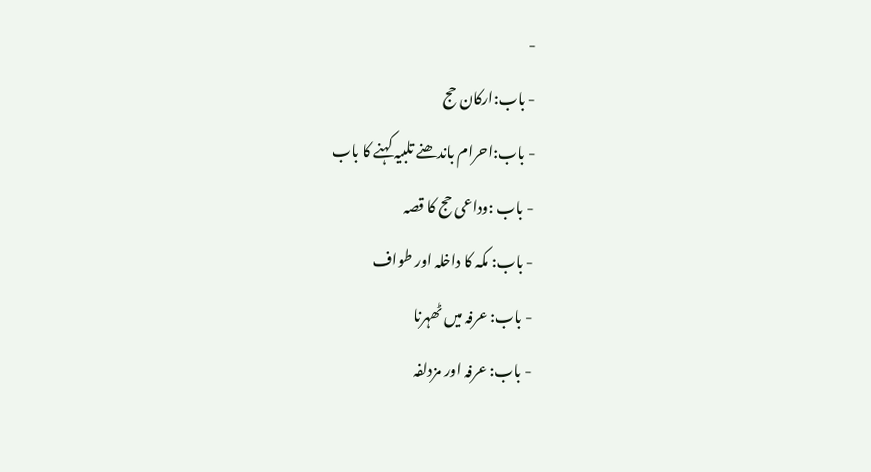-
- باب:ارکان حج
- باب:احرام باندھنے تلبیہ کہنے کا باب
- باب :وداعی حج کا قصہ
- باب: مکہ کا داخلہ اور طواف
- باب: عرفہ میں ٹھہرنا
- باب: عرفہ اور مزدلفہ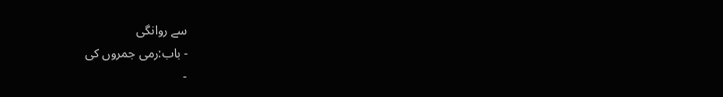سے روانگی
- باب:رمی جمروں کی
-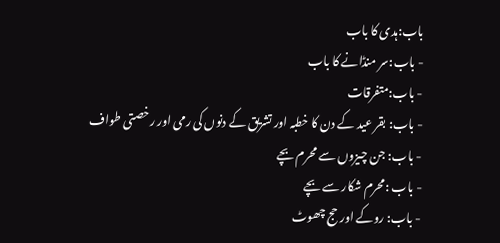باب:ہدی کا باب
- باب:سر منڈانے کا باب
- باب:متفرقات
- باب: بقر عید کے دن کا خطبہ اور تشریق کے دنوں کی رمی اور رخصتی طواف
- باب: جن چیزوں سے محرم بچے
- باب :محرم شکار سے بچے
- باب: روکے اور حج چھوٹ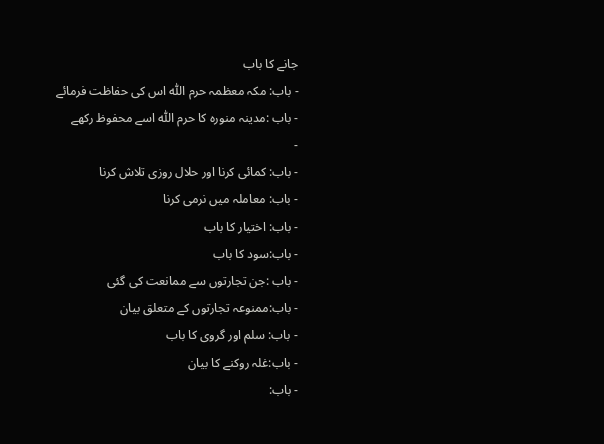جانے کا باب
- باب: مکہ معظمہ حرم اللّٰه اس کی حفاظت فرمائے
- باب :مدینہ منورہ کا حرم اللّٰہ اسے محفوظ رکھے
-
- باب: کمائی کرنا اور حلال روزی تلاش کرنا
- باب: معاملہ میں نرمی کرنا
- باب: اختیار کا باب
- باب:سود کا باب
- باب :جن تجارتوں سے ممانعت کی گئی
- باب:ممنوعہ تجارتوں کے متعلق بیان
- باب: سلم اور گروی کا باب
- باب:غلہ روکنے کا بیان
- باب: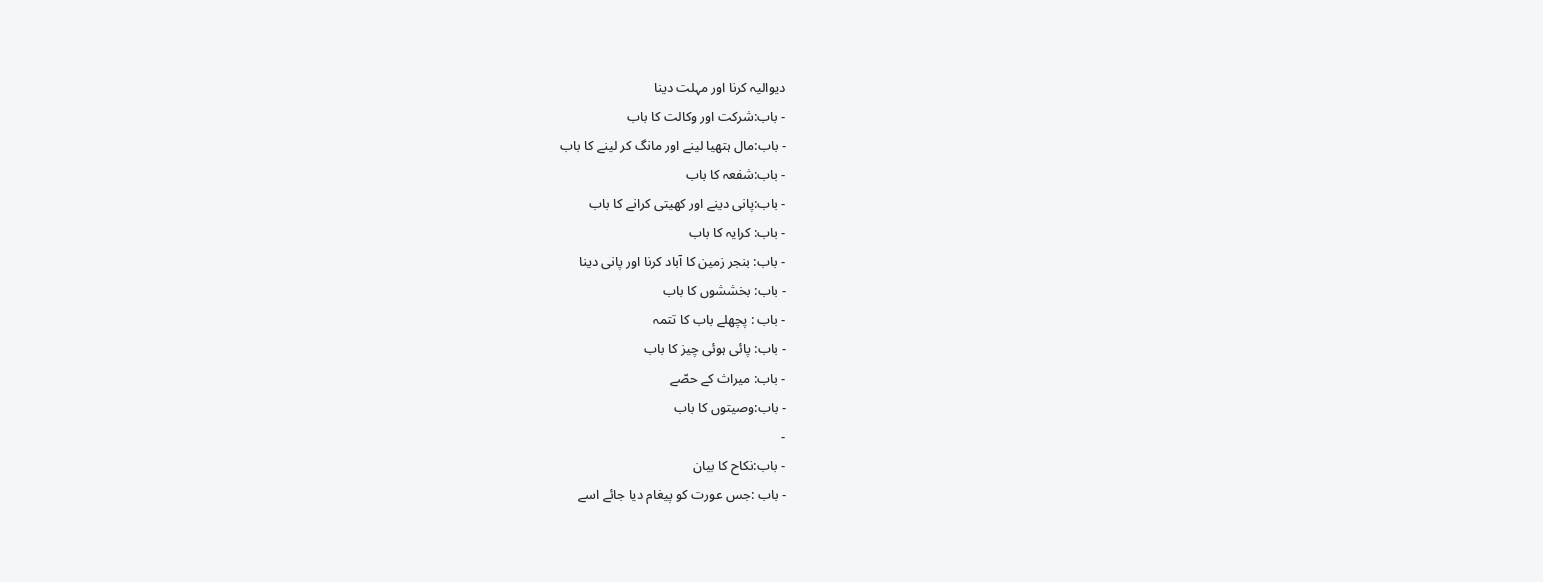دیوالیہ کرنا اور مہلت دینا
- باب:شرکت اور وکالت کا باب
- باب:مال ہتھیا لینے اور مانگ کر لینے کا باب
- باب:شفعہ کا باب
- باب:پانی دینے اور کھیتی کرانے کا باب
- باب: کرایہ کا باب
- باب: بنجر زمین کا آباد کرنا اور پانی دینا
- باب: بخششوں کا باب
- باب : پچھلے باب کا تتمہ
- باب: پائی ہوئی چیز کا باب
- باب: میراث کے حصّے
- باب:وصیتوں کا باب
-
- باب:نکاح کا بیان
- باب :جس عورت کو پیغام دیا جائے اسے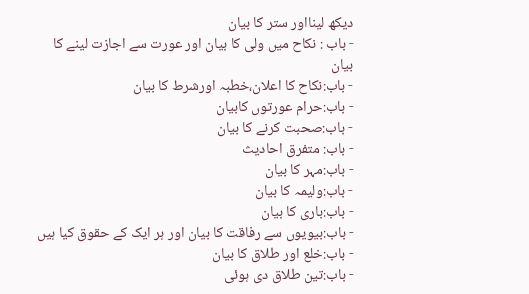دیکھ لینااور ستر کا بیان
- باب : نکاح میں ولی کا بیان اور عورت سے اجازت لینے کا بیان
- باب:نکاح کا اعلان،خطبہ اورشرط کا بیان
- باب:حرام عورتوں کابیان
- باب:صحبت کرنے کا بیان
- باب: متفرق احادیث
- باب:مہر کا بیان
- باب:ولیمہ کا بیان
- باب:باری کا بیان
- باب:بیویوں سے رفاقت کا بیان اور ہر ایک کے حقوق کیا ہیں
- باب:خلع اور طلاق کا بیان
- باب:تین طلاق دی ہوئی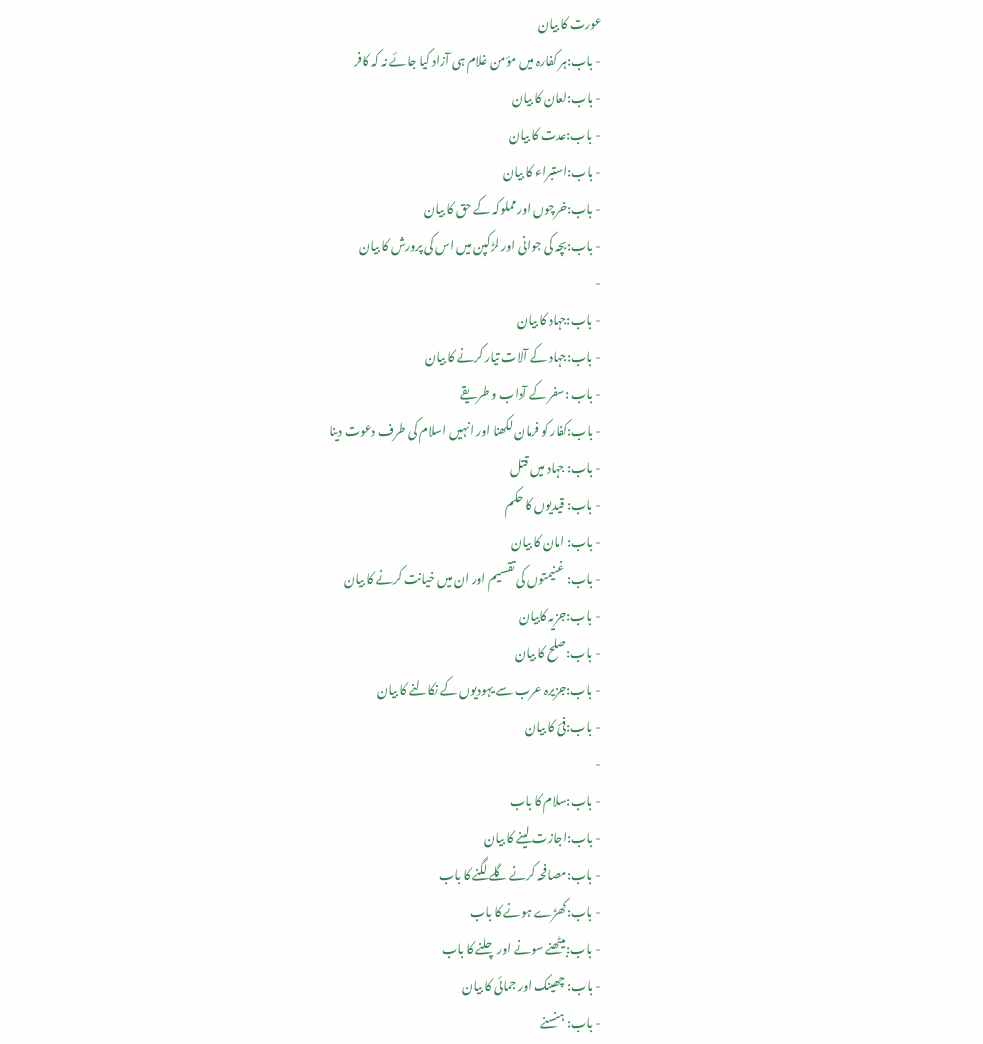عورت کا بیان
- باب:ہر کفارہ میں مؤمن غلام ہی آزاد کیا جائے نہ کہ کافر
- باب:لعان کا بیان
- باب:عدت کا بیان
- باب:استبراء کا بیان
- باب:خرچوں اور مملوکہ کے حق کا بیان
- باب:بچہ کی جوانی اور لڑکپن میں اس کی پرورش کا بیان
-
- باب:جہاد کا بیان
- باب:جہاد کے آلات تیار کرنے کا بیان
- باب :سفر کے آداب و طریقے
- باب:کفار کو فرمان لکھنا اور انہیں اسلام کی طرف دعوت دینا
- باب: جہاد میں قتل
- باب: قیدیوں کا حکم
- باب: امان کا بیان
- باب: غنیمتوں کی تقسیم اور ان میں خیانت کرنے کا بیان
- باب:جزیہ کابیان
- باب:صلح کا بیان
- باب:جزیرہ عرب سے یہودیوں کے نکالنے کا بیان
- باب:فئ کا بیان
-
- باب:سلام کا باب
- باب:اجازت لینے کا بیان
- باب:مصافحہ کرنے گلے لگنے کا باب
- باب:کھڑے ہونے کا باب
- باب:بیٹھنے سونے اور چلنے کا باب
- باب: چھینک اور جمائی کا بیان
- باب: ہنسنے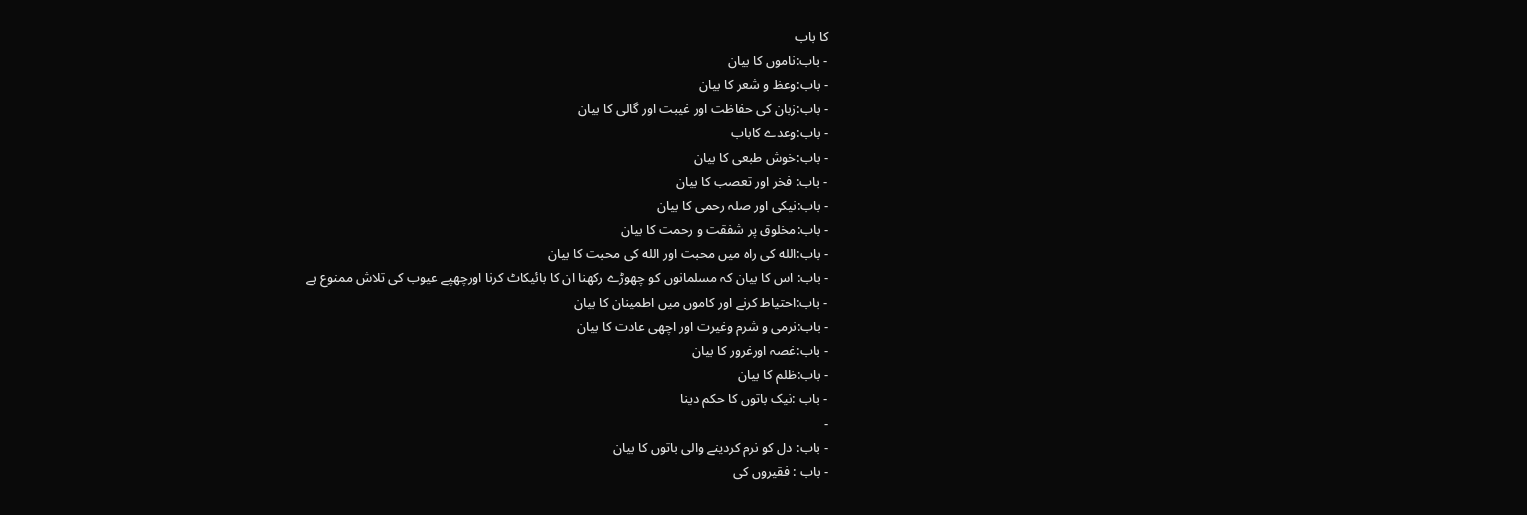کا باب
- باب:ناموں کا بیان
- باب:وعظ و شعر کا بیان
- باب:زبان کی حفاظت اور غیبت اور گالی کا بیان
- باب:وعدے کاباب
- باب:خوش طبعی کا بیان
- باب: فخر اور تعصب کا بیان
- باب:نیکی اور صلہ رحمی کا بیان
- باب:مخلوق پر شفقت و رحمت کا بیان
- باب:الله کی راہ میں محبت اور الله کی محبت کا بیان
- باب: اس کا بیان کہ مسلمانوں کو چھوڑے رکھنا ان کا بائیکاٹ کرنا اورچھپے عیوب کی تلاش ممنوع ہے
- باب:احتیاط کرنے اور کاموں میں اطمینان کا بیان
- باب:نرمی و شرم وغیرت اور اچھی عادت کا بیان
- باب:غصہ اورغرور کا بیان
- باب:ظلم کا بیان
- باب :نیک باتوں کا حکم دینا
-
- باب: دل کو نرم کردینے والی باتوں کا بیان
- باب : فقیروں کی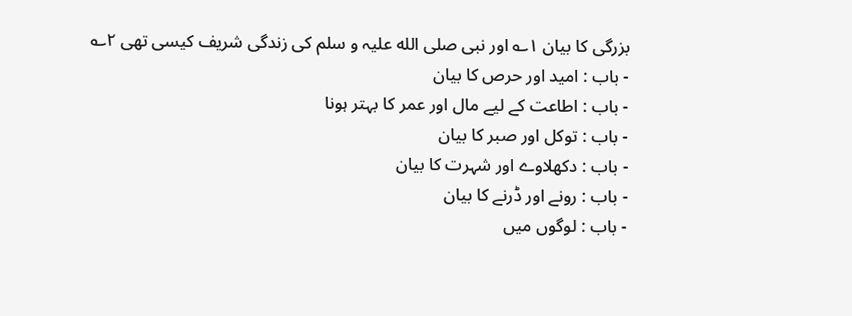بزرگی کا بیان ۱؎ اور نبی صلی الله علیہ و سلم کی زندگی شریف کیسی تھی ۲؎
- باب : امید اور حرص کا بیان
- باب : اطاعت کے لیے مال اور عمر کا بہتر ہونا
- باب : توکل اور صبر کا بیان
- باب : دکھلاوے اور شہرت کا بیان
- باب : رونے اور ڈرنے کا بیان
- باب : لوگوں میں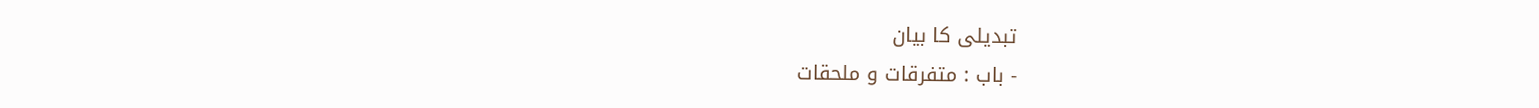تبدیلی کا بیان
- باب : متفرقات و ملحقات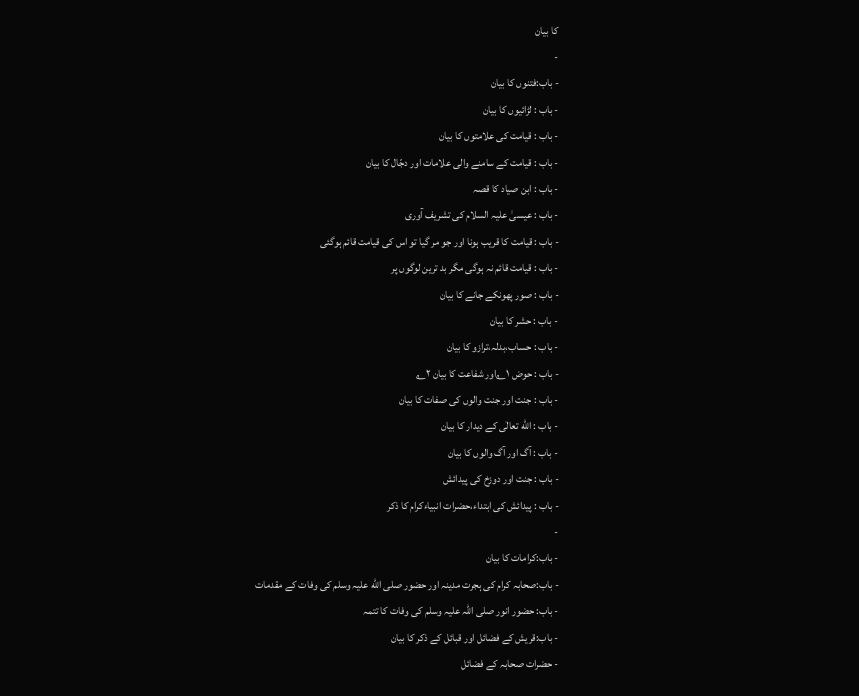کا بیان
-
- باب:فتنوں کا بیان
- باب : لڑائیوں کا بیان
- باب : قیامت کی علامتوں کا بیان
- باب : قیامت کے سامنے والی علامات اور دجّال کا بیان
- باب : ابن صیاد کا قصہ
- باب : عیسیٰ علیہ السلام کی تشریف آوری
- باب : قیامت کا قریب ہونا اور جو مر گیا تو اس کی قیامت قائم ہوگئی
- باب : قیامت قائم نہ ہوگی مگر بد ترین لوگوں پر
- باب : صور پھونکے جانے کا بیان
- باب : حشر کا بیان
- باب : حساب،بدلہ،ترازو کا بیان
- باب : حوض ۱؎اور شفاعت کا بیان ۲؎
- باب : جنت اور جنت والوں کی صفات کا بیان
- باب : الله تعالٰی کے دیدار کا بیان
- باب : آگ اور آگ والوں کا بیان
- باب : جنت اور دوزخ کی پیدائش
- باب : پیدائش کی ابتداء،حضرات انبیاءکرام کا ذکر
-
- باب:کرامات کا بیان
- باب:صحابہ کرام کی ہجرت مدینہ اور حضور صلی الله علیہ وسلم کی وفات کے مقدمات
- باب: حضور انور صلی اللہ علیہ وسلم کی وفات کا تتمہ
- باب:قریش کے فضائل اور قبائل کے ذکر کا بیان
- حضرات صحابہ کے فضائل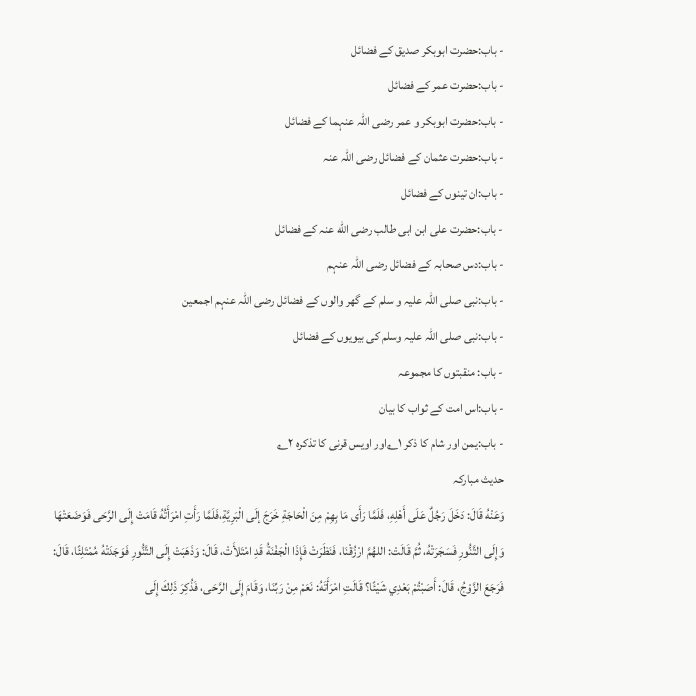- باب:حضرت ابوبکر صدیق کے فضائل
- باب:حضرت عمر کے فضائل
- باب:حضرت ابوبکر و عمر رضی اللہ عنہما کے فضائل
- باب:حضرت عثمان کے فضائل رضی اللہ عنہ
- باب:ان تینوں کے فضائل
- باب:حضرت علی ابن ابی طالب رضی الله عنہ کے فضائل
- باب:دس صحابہ کے فضائل رضی اللہ عنہم
- باب:نبی صلی اللہ علیہ و سلم کے گھر والوں کے فضائل رضی اللہ عنہم اجمعین
- باب:نبی صلی اللہ علیہ وسلم کی بیویوں کے فضائل
- باب: منقبتوں کا مجموعہ
- باب:اس امت کے ثواب کا بیان
- باب:یمن اور شام کا ذکر ۱؎اور اویس قرنی کا تذکرہ ۲؎
حدیث مبارکہ
وَعَنْهُ قَالَ: دَخَلَ رَجُلٌ عَلَى أَهْلِهِ، فَلَمَّا رَأَى مَا بِهِمْ مِنَ الْحَاجَةِ خَرَجَ إلَى الْبَرِيَّةِ،فَلَمَّا رَأَتِ امْرَأَتُهُ قَامَتْ إِلَى الرَّحَى فَوَضَعَتْهَا وَإِلَى التَّنُّورِ فَسَجَرَتْهُ، ثُمَّ قَالَتْ: اللهُمَّ ارْزُقْنَا، فَنَظَرَتْ فَإِذَا الْجَفْنَةُ قَدِ امْتَلأَتْ، قَالَ: وَذَهَبَتْ إِلَى التَّنُّورِ فَوَجَدَتْهُ مُمْتَلِئًا، قَالَ: فَرَجَعَ الزَّوْجُ، قَالَ: أَصَبْتُمْ بَعْدِي شَيْئًا؟ قَالَتِ امْرَأَتَهُ: نَعَمْ مِنْ رَبِّنَا، وَقَامَ إِلَى الرَّحَى، فَذُكِرَ ذَلِكَ إِلَى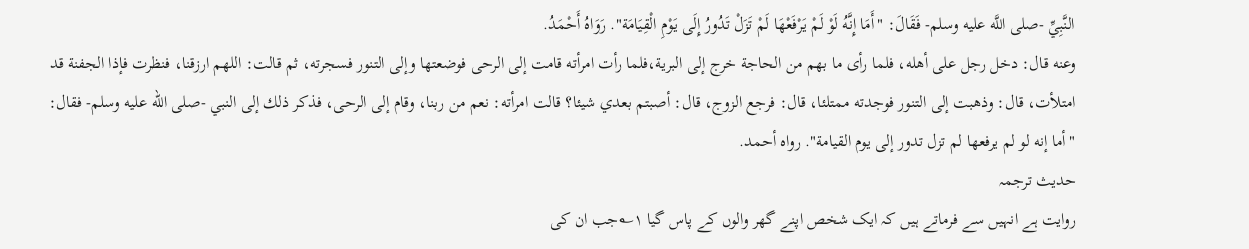النَّبِيِّ -صلى اللَّه عليه وسلم- فَقَالَ: "أَمَا إِنَّهُ لَوْ لَمْ يَرْفَعْهَا لَمْ تَزَلْ تَدُورُ إِلَى يَوْمِ الْقِيَامَة". رَوَاهُ أَحْمَدُ.
وعنه قال: دخل رجل على أهله، فلما رأى ما بهم من الحاجة خرج إلى البرية،فلما رأت امرأته قامت إلى الرحى فوضعتها وإلى التنور فسجرته، ثم قالت: اللهم ارزقنا، فنظرت فإذا الجفنة قد امتلأت، قال: وذهبت إلى التنور فوجدته ممتلئا، قال: فرجع الزوج، قال: أصبتم بعدي شيئا؟ قالت امرأته: نعم من ربنا، وقام إلى الرحى، فذكر ذلك إلى النبي -صلى الله عليه وسلم- فقال: "أما إنه لو لم يرفعها لم تزل تدور إلى يوم القيامة". رواه أحمد.
حدیث ترجمہ
روایت ہے انہیں سے فرماتے ہیں کہ ایک شخص اپنے گھر والوں کے پاس گیا ۱؎جب ان کی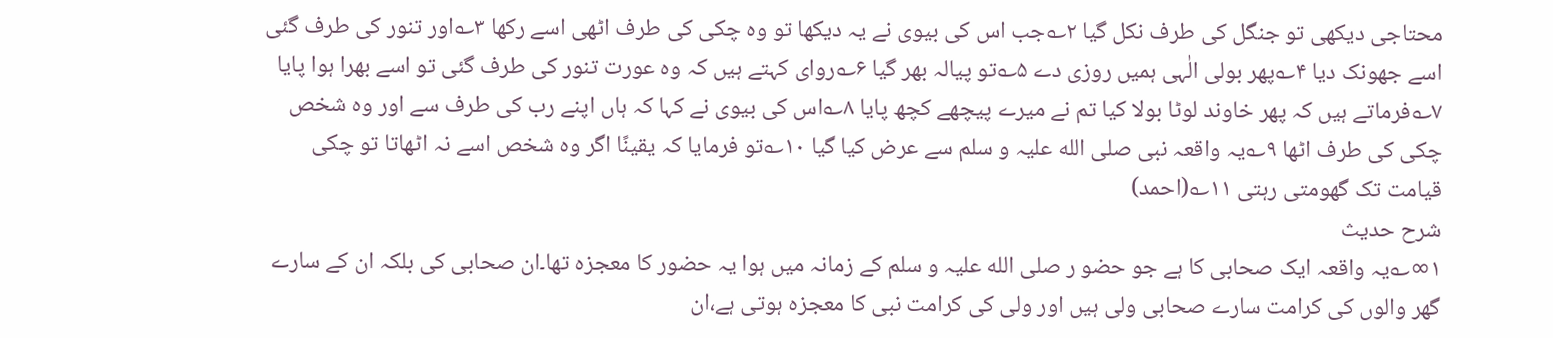محتاجی دیکھی تو جنگل کی طرف نکل گیا ۲؎جب اس کی بیوی نے یہ دیکھا تو وہ چکی کی طرف اٹھی اسے رکھا ۳؎اور تنور کی طرف گئی اسے جھونک دیا ۴؎پھر بولی الٰہی ہمیں روزی دے ۵؎تو پیالہ بھر گیا ۶؎روای کہتے ہیں کہ وہ عورت تنور کی طرف گئی تو اسے بھرا ہوا پایا ۷؎فرماتے ہیں کہ پھر خاوند لوٹا بولا کیا تم نے میرے پیچھے کچھ پایا ۸؎اس کی بیوی نے کہا کہ ہاں اپنے رب کی طرف سے اور وہ شخص چکی کی طرف اٹھا ۹؎یہ واقعہ نبی صلی الله علیہ و سلم سے عرض کیا گیا ۱۰؎تو فرمایا کہ یقینًا اگر وہ شخص اسے نہ اٹھاتا تو چکی قیامت تک گھومتی رہتی ۱۱؎(احمد)
شرح حدیث
۱∞؎یہ واقعہ ایک صحابی کا ہے جو حضو ر صلی الله علیہ و سلم کے زمانہ میں ہوا یہ حضور کا معجزہ تھا۔ان صحابی کی بلکہ ان کے سارے گھر والوں کی کرامت سارے صحابی ولی ہیں اور ولی کی کرامت نبی کا معجزہ ہوتی ہے،ان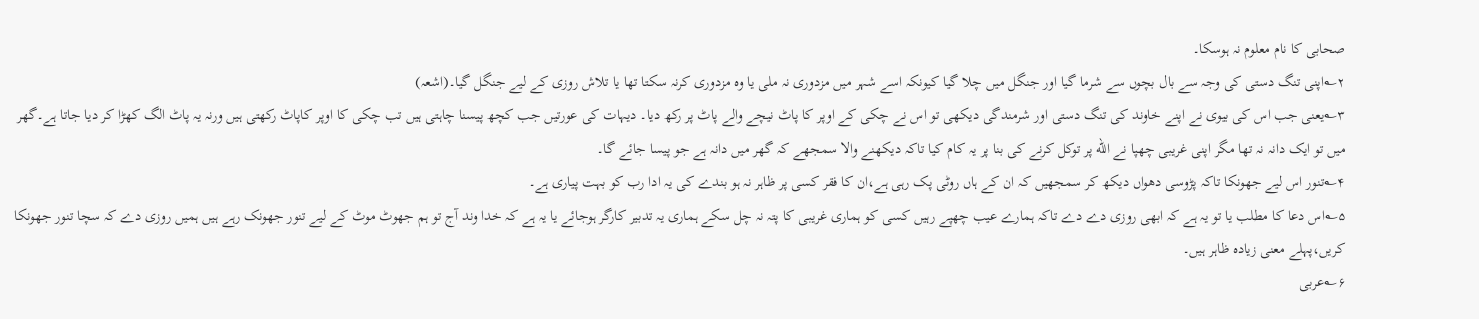صحابی کا نام معلوم نہ ہوسکا۔
۲؎اپنی تنگ دستی کی وجہ سے بال بچوں سے شرما گیا اور جنگل میں چلا گیا کیونکہ اسے شہر میں مزدوری نہ ملی یا وہ مزدوری کرنہ سکتا تھا یا تلاش روزی کے لیے جنگل گیا۔(اشعہ)
۳؎یعنی جب اس کی بیوی نے اپنے خاوند کی تنگ دستی اور شرمندگی دیکھی تو اس نے چکی کے اوپر کا پاٹ نیچے والے پاٹ پر رکھ دیا۔ دیہات کی عورتیں جب کچھ پیسنا چاہتی ہیں تب چکی کا اوپر کاپاٹ رکھتی ہیں ورنہ یہ پاٹ الگ کھڑا کر دیا جاتا ہے۔گھر میں تو ایک دانہ نہ تھا مگر اپنی غریبی چھپا نے الله پر توکل کرنے کی بنا پر یہ کام کیا تاکہ دیکھنے والا سمجھے کہ گھر میں دانہ ہے جو پیسا جائے گا۔
۴؎تنور اس لیے جھونکا تاکہ پڑوسی دھواں دیکھ کر سمجھیں کہ ان کے ہاں روٹی پک رہی ہے،ان کا فقر کسی پر ظاہر نہ ہو بندے کی یہ ادا رب کو بہت پیاری ہے۔
۵؎اس دعا کا مطلب یا تو یہ ہے کہ ابھی روزی دے دے تاکہ ہمارے عیب چھپے رہیں کسی کو ہماری غریبی کا پتہ نہ چل سکے ہماری یہ تدبیر کارگر ہوجائے یا یہ ہے کہ خدا وند آج تو ہم جھوٹ موٹ کے لیے تنور جھونک رہے ہیں ہمیں روزی دے کہ سچا تنور جھونکا کریں،پہلے معنی زیادہ ظاہر ہیں۔
۶؎عربی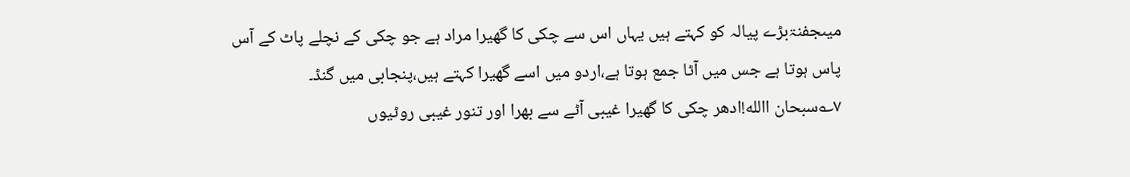میںجفنۃبڑے پیالہ کو کہتے ہیں یہاں اس سے چکی کا گھیرا مراد ہے جو چکی کے نچلے پاٹ کے آس پاس ہوتا ہے جس میں آٹا جمع ہوتا ہے،اردو میں اسے گھیرا کہتے ہیں،پنجابی میں گنڈ۔
۷؎سبحان االله!ادھر چکی کا گھیرا غیبی آٹے سے بھرا اور تنور غیبی روٹیوں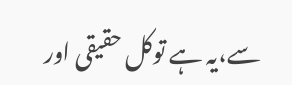سے،یہ ہے توکل حقیقی اور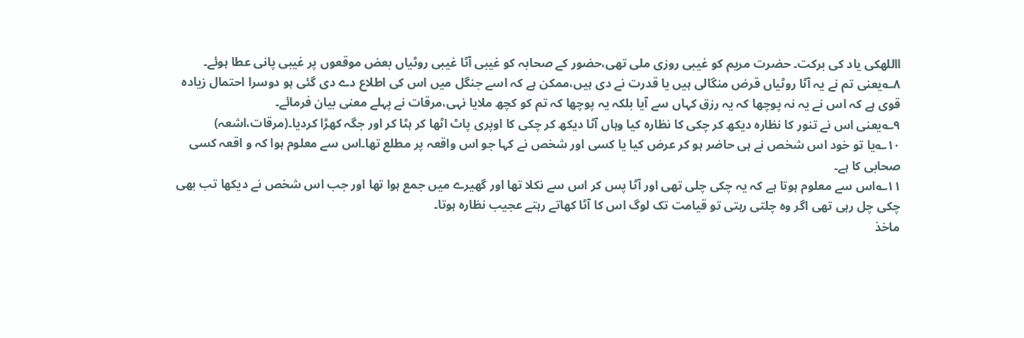االلهکی یاد کی برکت۔ حضرت مریم کو غیبی روزی ملی تھی،حضور کے صحابہ کو غیبی آٹا غیبی روٹیاں بعض موقعوں پر غیبی پانی عطا ہوئے۔
۸؎یعنی تم نے یہ آٹا روٹیاں قرض منگالی ہیں یا قدرت نے دی ہیں،ممکن ہے کہ اسے جنگل میں اس کی اطلاع دے دی گئی ہو دوسرا احتمال زیادہ قوی ہے کہ اس نے یہ نہ پوچھا کہ یہ رزق کہاں سے آیا بلکہ یہ پوچھا کہ تم کو کچھ ملایا نہی،مرقات نے پہلے معنی بیان فرمائے۔
۹؎یعنی اس نے تنور کا نظارہ دیکھ کر چکی کا نظارہ کیا وہاں آٹا دیکھ کر چکی کا اوپری پاٹ اٹھا کر ہٹا کر اور جگہ کھڑا کردیا۔(مرقات،اشعہ)
۱۰؎یا تو خود اس شخص نے ہی حاضر ہو کر عرض کیا یا کسی اور شخص نے کہا جو اس واقعہ پر مطلع تھا۔اس سے معلوم ہوا کہ و اقعہ کسی صحابی کا ہے۔
۱۱؎اس سے معلوم ہوتا ہے کہ یہ چکی چلی تھی اور آٹا پس کر اس سے نکلا تھا اور گھیرے میں جمع ہوا تھا اور جب اس شخص نے دیکھا تب بھی چکی چل رہی تھی اگر وہ چلتی رہتی تو قیامت تک لوگ اس کا آٹا کھاتے رہتے عجیب نظارہ ہوتا۔
ماخذ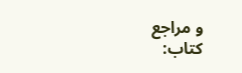و مراجع
کتاب: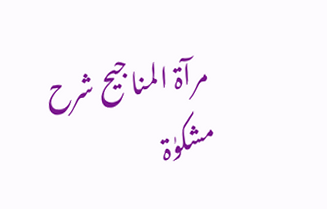مرآۃ المناجیح شرح مشکوٰۃ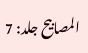المصابیح جلد: 7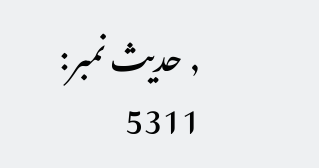, حدیث نمبر: 5311